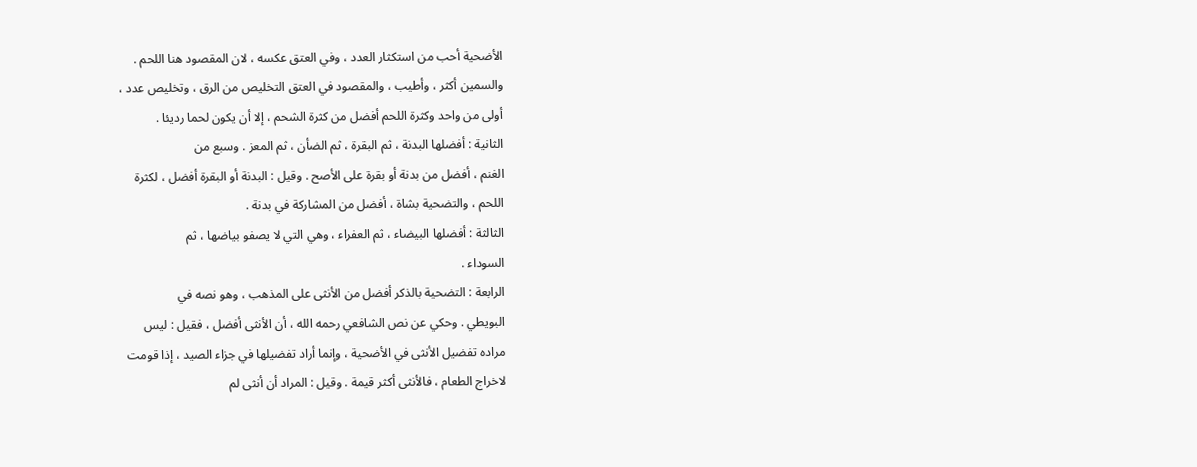الأضحية أحب من استكثار العدد ، وفي العتق عكسه ، لان المقصود هنا اللحم .
والسمين أكثر ، وأطيب ، والمقصود في العتق التخليص من الرق ، وتخليص عدد ،
أولى من واحد وكثرة اللحم أفضل من كثرة الشحم ، إلا أن يكون لحما رديئا .
الثانية : أفضلها البدنة ، ثم البقرة ، ثم الضأن ، ثم المعز . وسبع من
الغنم ، أفضل من بدنة أو بقرة على الأصح . وقيل : البدنة أو البقرة أفضل ، لكثرة
اللحم ، والتضحية بشاة ، أفضل من المشاركة في بدنة .
الثالثة : أفضلها البيضاء ، ثم العفراء ، وهي التي لا يصفو بياضها ، ثم
السوداء .
الرابعة : التضحية بالذكر أفضل من الأنثى على المذهب ، وهو نصه في
البويطي . وحكي عن نص الشافعي رحمه الله ، أن الأنثى أفضل ، فقيل : ليس
مراده تفضيل الأنثى في الأضحية ، وإنما أراد تفضيلها في جزاء الصيد ، إذا قومت
لاخراج الطعام ، فالأنثى أكثر قيمة . وقيل : المراد أن أنثى لم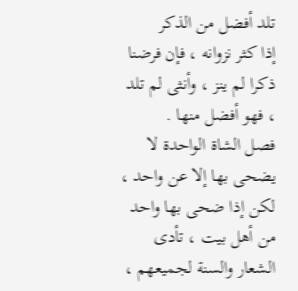تلد أفضل من الذكر
إذا كثر نزوانه ، فإن فرضنا ذكرا لم ينز ، وأنثى لم تلد ، فهو أفضل منها .
فصل الشاة الواحدة لا يضحى بها إلا عن واحد ، لكن إذا ضحى بها واحد
من أهل بيت ، تأدى الشعار والسنة لجميعهم ،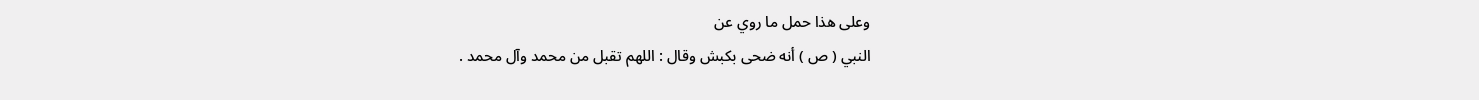وعلى هذا حمل ما روي عن
النبي ( ص ) أنه ضحى بكبش وقال : اللهم تقبل من محمد وآل محمد .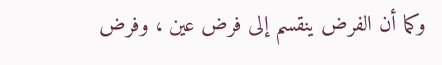وكما أن الفرض ينقسم إلى فرض عين ، وفرض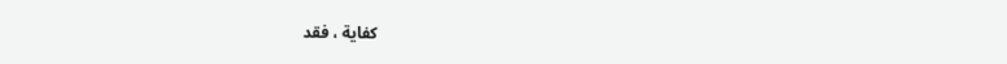كفاية ، فقد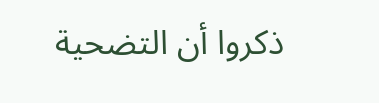ذكروا أن التضحية